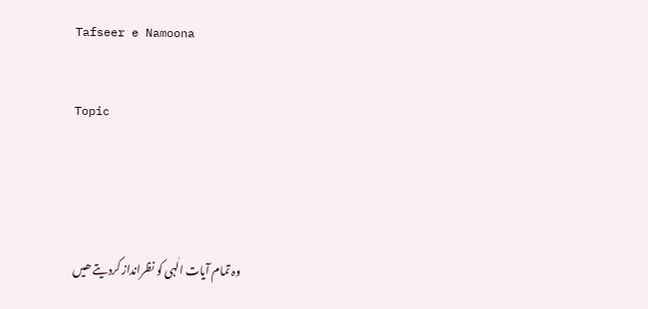Tafseer e Namoona

Topic



                                      وہ تمام آیات الٰہی کو نظرانداز کردیتے ھیں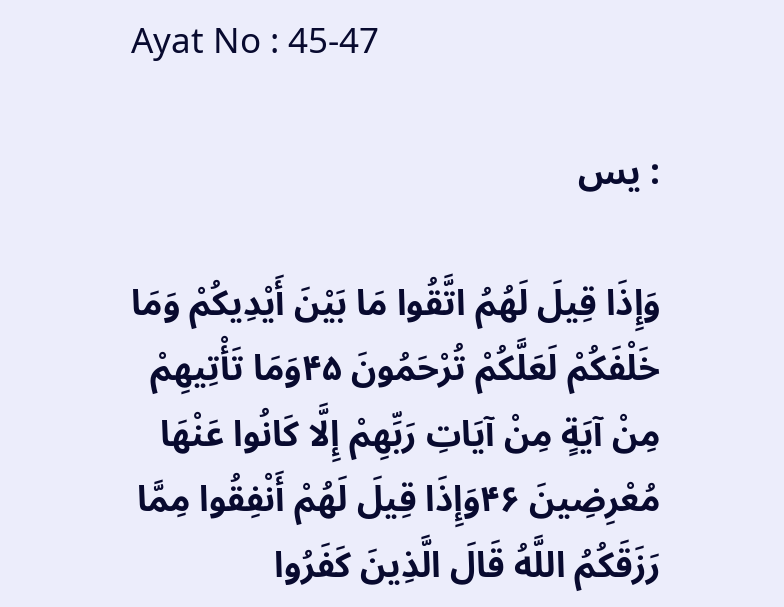Ayat No : 45-47

: يس

وَإِذَا قِيلَ لَهُمُ اتَّقُوا مَا بَيْنَ أَيْدِيكُمْ وَمَا خَلْفَكُمْ لَعَلَّكُمْ تُرْحَمُونَ ۴۵وَمَا تَأْتِيهِمْ مِنْ آيَةٍ مِنْ آيَاتِ رَبِّهِمْ إِلَّا كَانُوا عَنْهَا مُعْرِضِينَ ۴۶وَإِذَا قِيلَ لَهُمْ أَنْفِقُوا مِمَّا رَزَقَكُمُ اللَّهُ قَالَ الَّذِينَ كَفَرُوا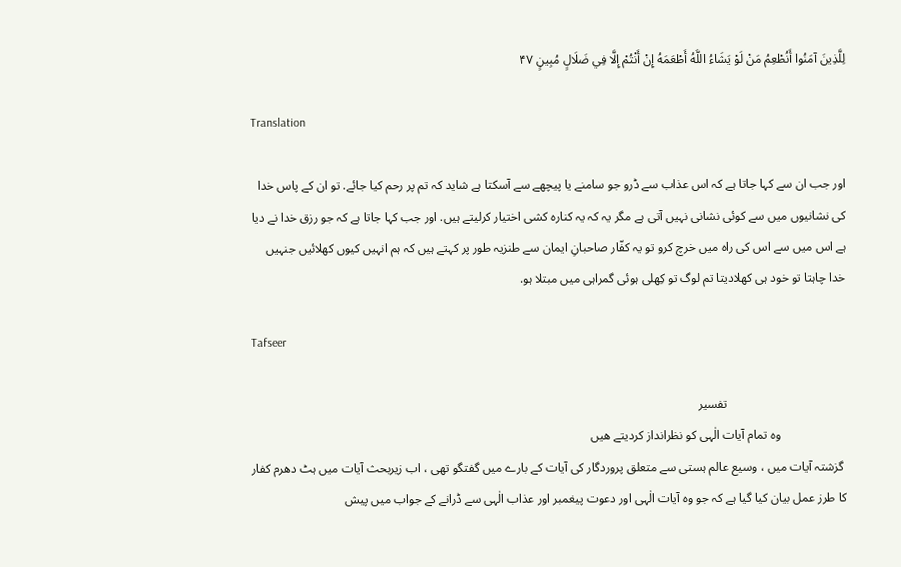لِلَّذِينَ آمَنُوا أَنُطْعِمُ مَنْ لَوْ يَشَاءُ اللَّهُ أَطْعَمَهُ إِنْ أَنْتُمْ إِلَّا فِي ضَلَالٍ مُبِينٍ ۴۷

Translation

اور جب ان سے کہا جاتا ہے کہ اس عذاب سے ڈرو جو سامنے یا پیچھے سے آسکتا ہے شاید کہ تم پر رحم کیا جائے. تو ان کے پاس خدا کی نشانیوں میں سے کوئی نشانی نہیں آتی ہے مگر یہ کہ یہ کنارہ کشی اختیار کرلیتے ہیں. اور جب کہا جاتا ہے کہ جو رزق خدا نے دیا ہے اس میں سے اس کی راہ میں خرچ کرو تو یہ کفّار صاحبانِ ایمان سے طنزیہ طور پر کہتے ہیں کہ ہم انہیں کیوں کھلائیں جنہیں خدا چاہتا تو خود ہی کھلادیتا تم لوگ تو کِھلی ہوئی گمراہی میں مبتلا ہو.

Tafseer

                                      تفسیر
                     وہ تمام آیات الٰہی کو نظرانداز کردیتے ھیں
 گزشتہ آیات میں ، وسیع عالم ہستی سے متعلق پروردگار کی آیات کے بارے میں گفتگو تھی ، اب زیربحث آیات میں ہٹ دھرم کفار کا طرز عمل بیان کیا گیا ہے کہ جو وہ آیات الٰہی اور دعوت پیغمبر اور عذاب الٰہی سے ڈرانے کے جواب میں پیش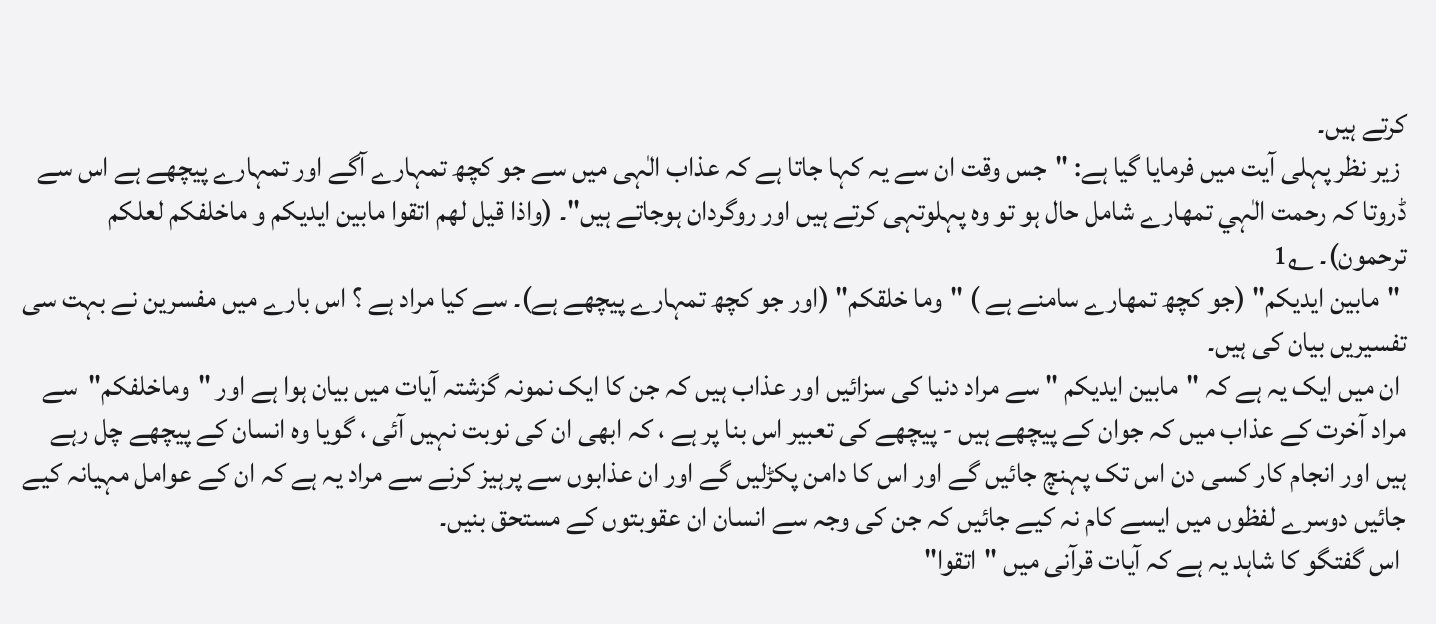کرتے ہیں۔
 زیر نظر پہلی آیت میں فرمایا گیا ہے: "جس وقت ان سے یہ کہا جاتا ہے کہ عذاب الٰہی میں سے جو کچھ تمہارے آگے اور تمہارے پیچھے ہے اس سے ڈروتا کہ رحمت الٰہي تمهارے شامل حال ہو تو وہ پہلوتہی کرتے ہیں اور روگردان ہوجاتے ہیں"۔ (واذا قيل لهم اتقوا مابین ایدیکم و ماخلفكم لعلكم ترحمون)۔ ؎1
 "مابين ایدیکم" (جو کچھ تمهارے سامنے ہے ) "وما خلقكم" (اور جو کچھ تمہارے پیچھے ہے)۔ سے کیا مراد ہے ؟ اس بارے میں مفسرین نے بہت سی تفسیریں بیان کی ہیں۔
 ان میں ایک یہ ہے کہ "مابين ایدیکم " سے مراد دنیا کی سزائیں اور عذاب ہیں کہ جن کا ایک نمونہ گزشتہ آیات میں بیان ہوا ہے اور "وماخلفکم"  سے مراد آخرت کے عذاب میں کہ جوان کے پیچھے ہیں - پیچھے کی تعبیر اس بنا پر ہے ، کہ ابھی ان کی نوبت نہیں آئی ، گویا وہ انسان کے پیچھے چل رہے ہیں اور انجام کار کسی دن اس تک پہنچ جائیں گے اور اس کا دامن پکڑلیں گے اور ان عذابوں سے پرہیز کرنے سے مراد یہ ہے کہ ان کے عوامل مہیانہ کیے جائیں دوسرے لفظوں میں ایسے کام نہ کیے جائیں کہ جن کی وجہ سے انسان ان عقوبتوں کے مستحق بنیں۔
 اس گفتگو کا شاہد یہ ہے کہ آیات قرآنی میں "اتقوا"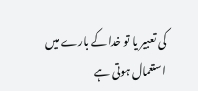کی تعبیر یا تو خدا کے بارے میں استعمال ہوتی ہے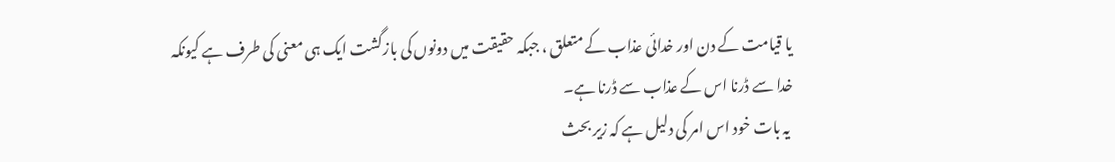یا قیامت کے دن اور خدائی عذاب کے متعلق ، جبکہ حقیقت میں دونوں کی بازگشت ایک ہی معنی کی طرف ہے کیونکہ خدا سے ڈرنا اس کے عذاب سے ڈرنا ہے۔
 یہ بات خود اس امر کی دلیل ہے کہ زیر بحث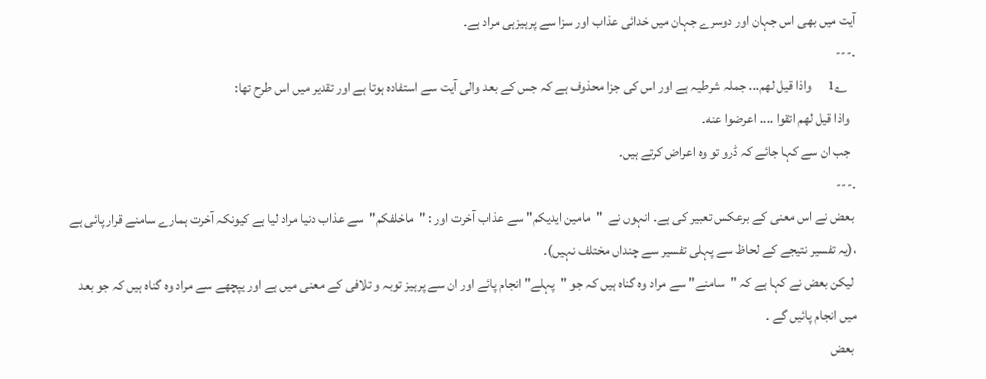آیت میں بھی اس جہان اور دوسرے جہان میں خدائی عذاب اور سزا سے پرہیزہی مراد ہے۔
۔---
   ؎1      واذا قيل لهم... جملہ شرطیہ ہے اور اس کی جزا محذوف ہے کہ جس کے بعد والی آیت سے استفادہ ہوتا ہے اور تقدیر میں اس طرح تھا:
  واذا قيل لهم اتقوا .... اعرضوا عنه۔
  جب ان سے کہا جائے کہ ڈرو تو وه اعراض کرتے ہیں۔
۔---
 بعض نے اس معنی کے برعکس تعبیر کی ہے۔ انہوں نے  "مامين ایدیکم" سے عذاب آخرت اور : "ماخلفكم"  سے عذاب دنیا مراد لیا ہے کیونکہ آخرت ہمارے سامنے قرار پائی ہے ،(یہ تفسیر نتیجے کے لحاظ سے پہلی تفسیر سے چنداں مختلف نہیں)۔
 لیکن بعض نے کہا ہے کہ "سامنے" سے مراد وہ گناہ ہیں کہ جو "پہلے" انجام پائے اور ان سے پرہیز توبہ و تلافی کے معنی میں ہے اور یپچھے سے مراد وہ گناہ ہیں کہ جو بعد میں انجام پائیں گے ۔
 بعض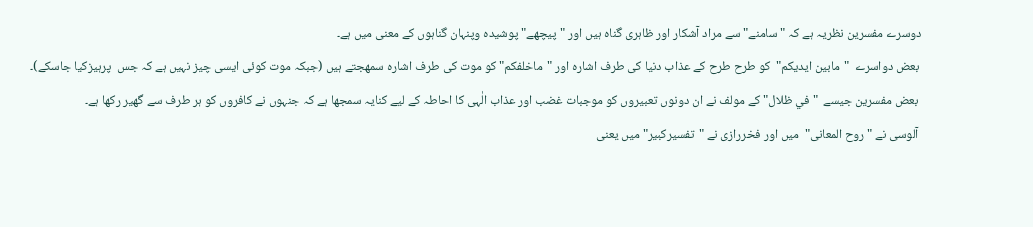دوسرے مفسرین نظریہ ہے کہ "سامنے" سے مراد آشکار اور ظاہری گناہ ہیں اور "پیچھے" پوشیده وپنہان گناہوں کے معنی میں ہے۔
 بعض دواسرے  "مابين ایدیکم"  کو طرح طرح کے عذاب دنیا کی طرف اشارہ اور "ماخلفکم" کو موت کی طرف اشاره سمھجتے ہیں (جبکہ موت کوئی ایسی چیز نہیں ہے کہ جس  پرہیزکیا جاسکے)۔
 بعض مفسرین جیسے  "في ظلال" کے مولف نے ان دونوں تعبیروں کو موجبات غضب اور عذاب الٰہی کا احاطہ کے لیے کنایہ سمجھا ہے کہ جنہوں نے کافروں کو ہر طرف سے گھیر رکھا ہے۔
 آلوسی نے "روح المعانی"  میں اور فخررازی نے "تفسیرکبیر" میں یعنی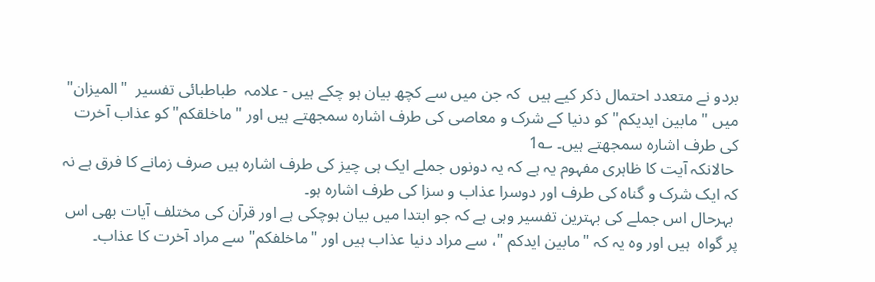بردو نے متعدد احتمال ذکر کیے ہیں  کہ جن میں سے کچھ بیان ہو چکے ہیں - علامہ  طباطبائی تفسیر  "المیزان" میں " مابین ایدیکم" کو دنیا کے شرک و معاصی کی طرف اشاره سمجھتے ہیں اور "ماخلقکم" کو عذاب آخرت کی طرف اشارہ سمجھتے ہیں۔ ؎1
 حالانکہ آیت کا ظاہری مفہوم یہ ہے کہ یہ دونوں جملے ایک ہی چیز کی طرف اشاره ہیں صرف زمانے کا فرق ہے نہ کہ ایک شرک و گناه کی طرف اور دوسرا عذاب و سزا کی طرف اشاره ہو۔
 بہرحال اس جملے کی بہترین تفسیر وہی ہے کہ جو ابتدا میں بیان ہوچکی ہے اور قرآن کی مختلف آیات بھی اس پر گواہ  ہیں اور وہ یہ کہ "مابین ایدکم "، سے مراد دنیا عذاب ہیں اور "ماخلفکم" سے مراد آخرت کا عذاب۔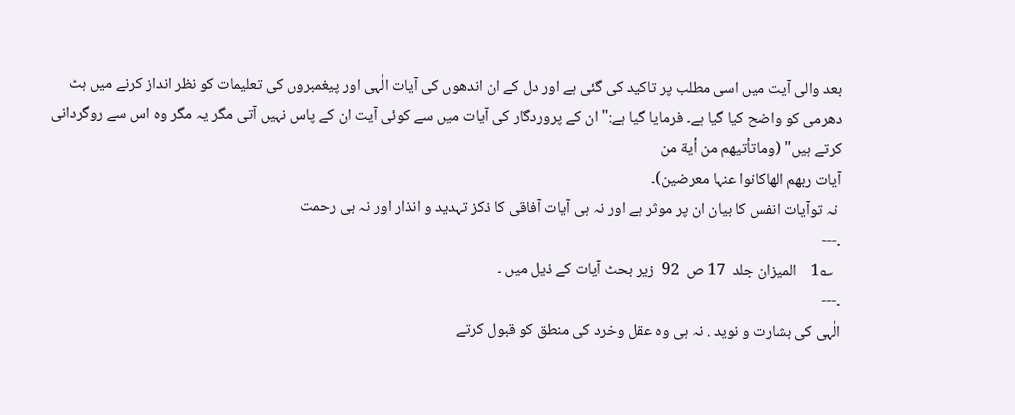بعد والی آیت میں اسی مطلب پر تاکید کی گئی ہے اور دل کے ان اندھوں کی آیات الٰہی اور پیغمبروں کی تعلیمات کو نظر انداز کرنے میں ہٹ  دھرمی کو واضح کیا گیا ہے۔ فرمایا گیا ہے:" ان کے پروردگار کی آیات میں سے کوئی آیت ان کے پاس نہیں آتی مگر یہ مگر وہ اس سے روگردانی کرتے ہیں" (وماتأتيھم من أية من
آیات ربھم الهاکانوا عنہا معرضین)۔
 نہ توآیات انفس کا بیان ان پر موثر ہے اور نہ ہی آیات آفاقی کا ذکز تہدید و انذار اور نہ بی رحمت
۔---
  ؎1    المیزان جلد  17 ص  92  زیر بحٹ آیات کے ذیل میں ۔
۔---
الٰہی کی بشارت و نوید . نہ ہی وہ عقل وخرد کی منطق کو قبول کرتے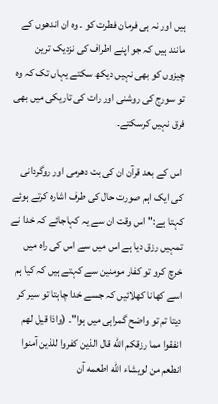ہیں اور نہ ہی فرمان فطرت کو ۔ وہ ان اندھوں کے مانند ہیں کہ جو اپنے اطراف کی نزدیک ترین چیزوں کو بھی نہیں دیکھ سکتے یہاں تک کہ وہ تو سورج کی روشنی اور رات کی تاریکی میں بھی فرق نہیں کرسکتے۔

 اس کے بعد قرآن ان کی بت دھرمی اور روگردانی کی ایک اہم صورت حال کی طرف اشارہ کرتے ہوئے کہتا ہے:" اس وقت ان سے یہ کہاجائے کہ خدا نے تمہیں رزق دیا ہے اس میں سے اس کی راہ میں خرچ کرو تو کفار مومنین سے کہتے ہیں کہ کیا ہم اسے کھانا کھلائیں کہ جسے خدا چاہتا تو سیر کر دیتا تم تو واضح گمراہی میں ہوا"۔ (واذا قيل لهم انفقوا مما رزقكم الله قال الذين كفروا للذين آمنوا انطعم من لويشاء الله اطعمه آن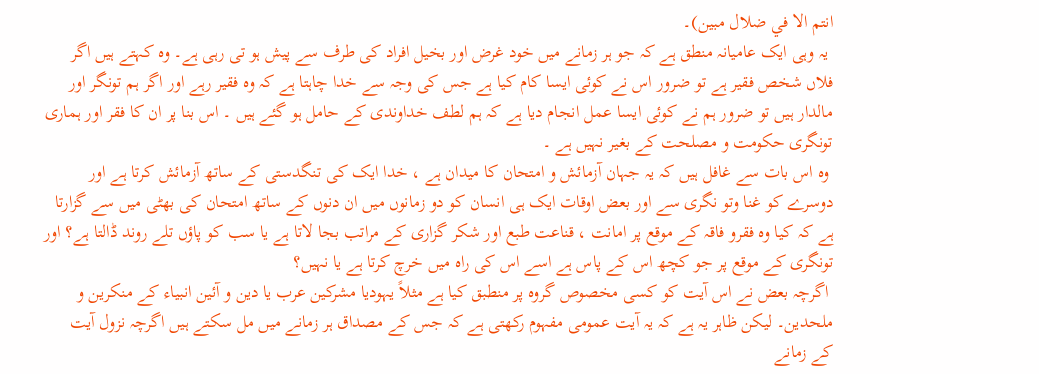انتم الا في ضلال مبين)۔
 یہ وہی ایک عامیانہ منطق ہے کہ جو ہر زمانے میں خود غرض اور بخیل افراد کی طرف سے پیش ہو تی رہی ہے۔ وہ کہتے ہیں اگر فلاں شخص فقیر ہے تو ضرور اس نے کوئی ایسا کام کیا ہے جس کی وجہ سے خدا چاہتا ہے کہ وہ فقیر رہے اور اگر ہم تونگر اور مالدار ہیں تو ضرور ہم نے کوئی ایسا عمل انجام دیا ہے کہ ہم لطف خداوندی کے حامل ہو گئے ہیں ۔ اس بنا پر ان کا فقر اور ہماری تونگری حکومت و مصلحت کے بغیر نہیں ہے ۔
 وہ اس بات سے غافل ہیں کہ یہ جہان آزمائش و امتحان کا میدان ہے ، خدا ایک کی تنگدستی کے ساتھ آزمائش کرتا ہے اور دوسرے کو غنا وتو نگری سے اور بعض اوقات ایک ہی انسان کو دو زمانوں میں ان دنوں کے ساتھ امتحان کی بھٹی میں سے گزارتا ہے کہ کیا وہ فقرو فاقہ کے موقع پر امانت ، قناعت طبع اور شکر گزاری کے مراتب بجا لاتا ہے یا سب کو پاؤں تلے روند ڈالتا ہے؟ اور تونگری کے موقع پر جو کچھ اس کے پاس ہے اسے اس کی راہ میں خرچ کرتا ہے یا نہیں؟
 اگرچہ بعض نے اس آیت کو کسی مخصوص گروہ پر منطبق کیا ہے مثلاً یہودیا مشرکین عرب یا دین و آئین انبیاء کے منکرین و ملحدين۔ لیكن ظاہر یہ ہے کہ یہ آیت عمومی مفہوم رکھتی ہے کہ جس کے مصداق ہر زمانے میں مل سکتے ہیں اگرچہ نزول آیت کے زمانے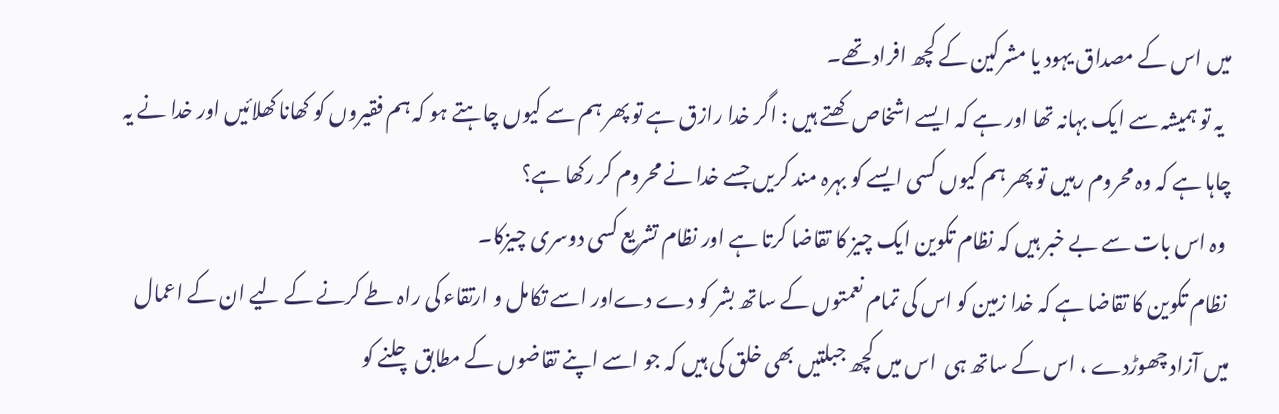میں اس کے مصداق یہود یا مشرکین کے کچھ افراد تھے۔
  یہ تو ہمیشہ سے ایک بہانہ تھا اور ہے کہ ایسے اشخاص کھتے ہیں : اگر خدا رازق ہے تو پھر ہم سے کیوں چاہتے ہو کہ ہم فقیروں کو کھانا کھلائیں اور خدا نے یہ چاہا ہے کہ وہ محروم رہیں تو پھر ہم کیوں کسی ایسے کو بہرہ مند کریں جسے خدا نے محروم کر رکھا ہے؟
 وہ اس بات سے بے خبر ہیں کہ نظام تکوین ایک چیز کا تقاضا کرتا ہے اور نظام تشریع کسی دوسری چیزکا۔
 نظام تکوین کا تقاضا ہے کہ خدا زمین کو اس کی تمام نعمتوں کے ساتھ بشر کو دے دےاور اسے تکامل و ارتقاء کی راہ طے کرنے کے لیے ان کے اعمال میں آزاد چھوڑدے ، اس کے ساتھ ہی  اس میں کچھ جبلتیں بھی خلق کی ہیں کہ جو اسے اپنے تقاضوں کے مطابق چلنے کو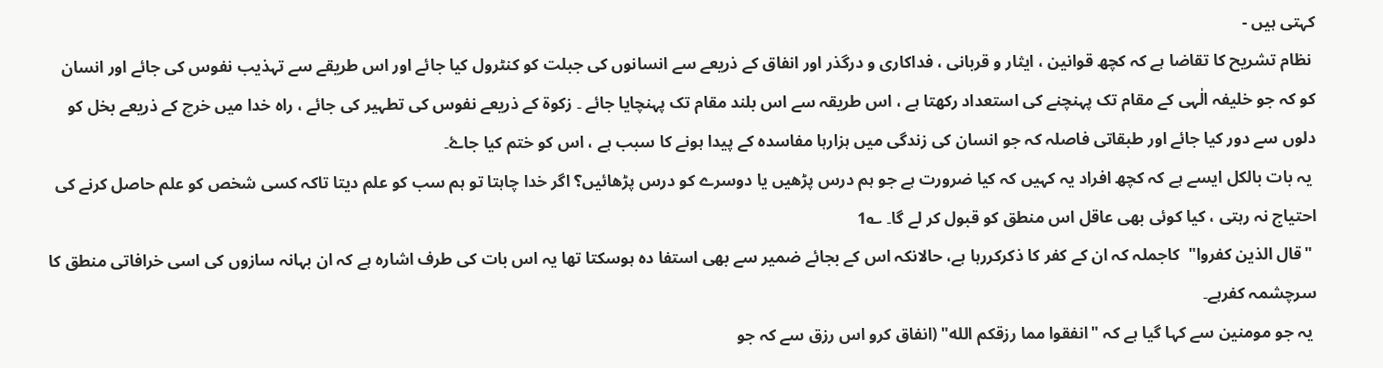کہتی ہیں -
 نظام تشریح کا تقاضا ہے کہ کچھ قوانین ، ایثار و قربانی ، فداکاری و درگذر اور انفاق کے ذریعے سے انسانوں کی جبلت کو کنٹرول کیا جائے اور اس طریقے سے تہذیب نفوس کی جائے اور انسان کو کہ جو خلیفہ الٰہی کے مقام تک پہنچنے کی استعداد رکھتا ہے ، اس طریقہ سے اس بلند مقام تک پہنچایا جائے ۔ زکوة کے ذریعے نفوس کی تطہیر کی جائے ، راہ خدا میں خرچ کے ذریعے بخل کو دلوں سے دور کیا جائے اور طبقاتی فاصلہ کہ جو انسان کی زندگی میں ہزارہا مفاسدہ کے پیدا ہونے کا سبب ہے ، اس کو ختم کیا جاۓ۔
 یہ بات بالکل ایسے ہے کہ کچھ افراد یہ کہیں کہ کیا ضرورت ہے جو ہم درس پڑھیں یا دوسرے کو درس پڑھائیں؟ اگر خدا چاہتا تو ہم سب کو علم دیتا تاکہ کسی شخص کو علم حاصل کرنے کی احتیاج نہ رہتی ، کیا کوئی بھی عاقل اس منطق کو قبول کر لے گا۔ ؎1
 "قال الذين كفروا"  کاجملہ کہ ان کے کفر کا ذکرکررہا ہے، حالانکہ اس کے بجائے ضمیر سے بھی استفا دہ ہوسکتا تھا یہ اس بات کی طرف اشارہ ہے کہ ان بہانہ سازوں کی اسی خرافاتی منطق کا سرچشمہ کفرہے۔
 یہ جو مومنین سے کہا گیا ہے کہ "انفقوا مما رزقكم الله" (انفاق کرو اس رزق سے کہ جو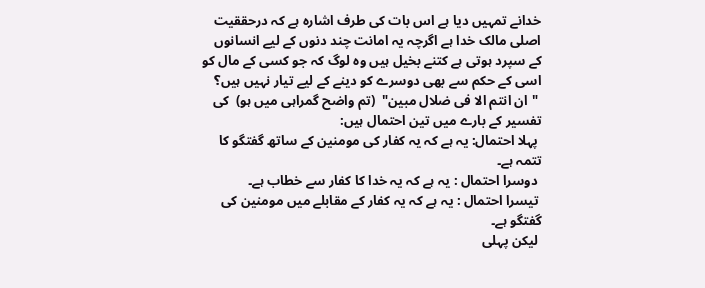خدانے تمہیں دیا ہے اس بات کی طرف اشاره ہے کہ درحققیت اصلی مالک خدا ہے اگرچہ یہ امانت چند دنوں کے لیے انسانوں کے سپرد ہوتی ہے کتنے بخیل ہیں وہ لوگ کہ جو کسی کے مال کو اسی کے حکم سے بھی دوسرے کو دینے کے لیے تیار نہیں ہیں؟
 "ان انتم الا فی ضلال مبين"  (تم واضح گمراہی میں ہو)  کی تفسیر کے بارے میں تین احتمال ہیں:
 پہلا احتمال: یہ ہے کہ یہ کفار کی مومنین کے ساتھ گفتگو کا تتمہ ہے۔
 دوسرا احتمال : یہ ہے کہ یہ خدا کا کفار سے خطاب ہے۔
 تیسرا احتمال : یہ ہے کہ یہ کفار کے مقابلے میں مومنین کی گفتگو ہے۔
 لیکن پہلی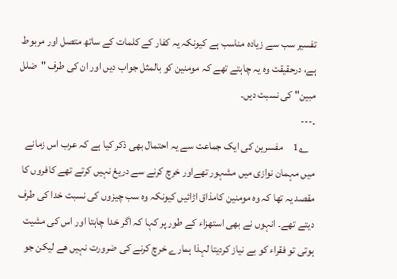تفسیر سب سے زیادہ مناسب ہے کیونکہ یہ کفار کے کلمات کے ساتھ متصل اور مربوط ہے، درحقیقت وہ یہ چاہتے تھے کہ مومنین کو بالمثل جواب دیں اور ان کی طرف "ضلل مبین" کی نسبت دیں۔
۔---
   ؎1     مفسرین کی ایک جماعت سے یہ احتمال بھی ذکر کیا ہے کہ عرب اس زمانے میں مہمان نوازی میں مشہور تھےاور خرچ کرنے سے دریغ نہیں کرتے تھے کافروں کا مقصد یہ تھا کہ وہ مومنین کامذاق اڑائیں کیونکہ وہ سب چیزوں کی نسبت خدا کی طرف دیتے تھے۔ انہوں نے بھی استهزاء کے طور پر کہا کہ اگر خدا چاہتا اور اس کی مشیت ہوتی تو فقراء کو بے نیاز کردیتا لہذا ہمارے خرچ کرنے کی ضرورت نہیں هے لیکن جو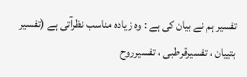تفسیر ہم نے بیان کی ہے : وہ زیادہ مناسب نظرآتی ہے (تفسیر بتییان ، تفسیرقرطبی ، تفسیرروح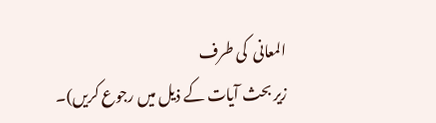المعانی  کی طرف
زیر بحث آیات کے ذیل میں رجوع کریں)۔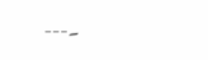۔---